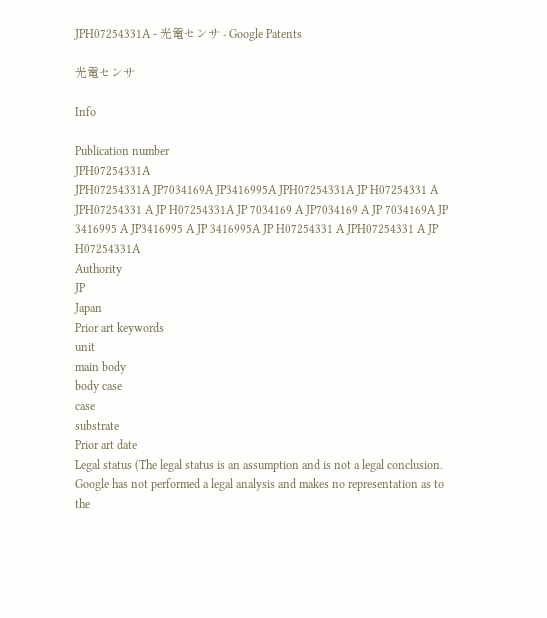JPH07254331A - 光電センサ - Google Patents

光電センサ

Info

Publication number
JPH07254331A
JPH07254331A JP7034169A JP3416995A JPH07254331A JP H07254331 A JPH07254331 A JP H07254331A JP 7034169 A JP7034169 A JP 7034169A JP 3416995 A JP3416995 A JP 3416995A JP H07254331 A JPH07254331 A JP H07254331A
Authority
JP
Japan
Prior art keywords
unit
main body
body case
case
substrate
Prior art date
Legal status (The legal status is an assumption and is not a legal conclusion. Google has not performed a legal analysis and makes no representation as to the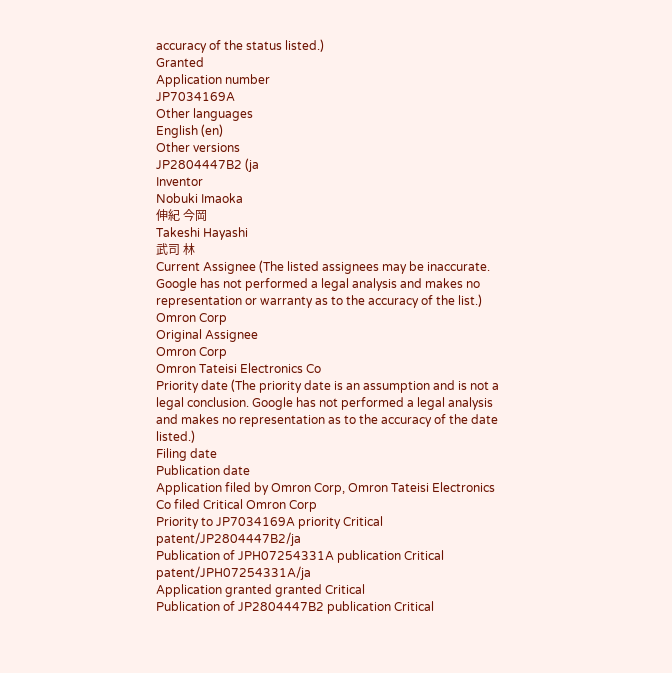accuracy of the status listed.)
Granted
Application number
JP7034169A
Other languages
English (en)
Other versions
JP2804447B2 (ja
Inventor
Nobuki Imaoka
伸紀 今岡
Takeshi Hayashi
武司 林
Current Assignee (The listed assignees may be inaccurate. Google has not performed a legal analysis and makes no representation or warranty as to the accuracy of the list.)
Omron Corp
Original Assignee
Omron Corp
Omron Tateisi Electronics Co
Priority date (The priority date is an assumption and is not a legal conclusion. Google has not performed a legal analysis and makes no representation as to the accuracy of the date listed.)
Filing date
Publication date
Application filed by Omron Corp, Omron Tateisi Electronics Co filed Critical Omron Corp
Priority to JP7034169A priority Critical patent/JP2804447B2/ja
Publication of JPH07254331A publication Critical patent/JPH07254331A/ja
Application granted granted Critical
Publication of JP2804447B2 publication Critical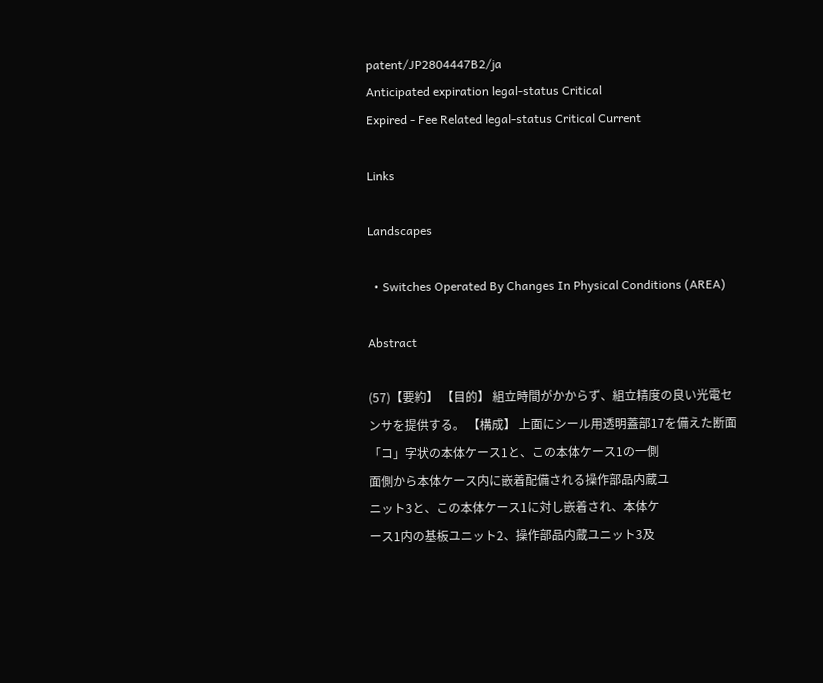patent/JP2804447B2/ja
Anticipated expiration legal-status Critical
Expired - Fee Related legal-status Critical Current

Links

Landscapes

  • Switches Operated By Changes In Physical Conditions (AREA)

Abstract

(57)【要約】 【目的】 組立時間がかからず、組立精度の良い光電セ
ンサを提供する。 【構成】 上面にシール用透明蓋部17を備えた断面
「コ」字状の本体ケース1と、この本体ケース1の一側
面側から本体ケース内に嵌着配備される操作部品内蔵ユ
ニット3と、この本体ケース1に対し嵌着され、本体ケ
ース1内の基板ユニット2、操作部品内蔵ユニット3及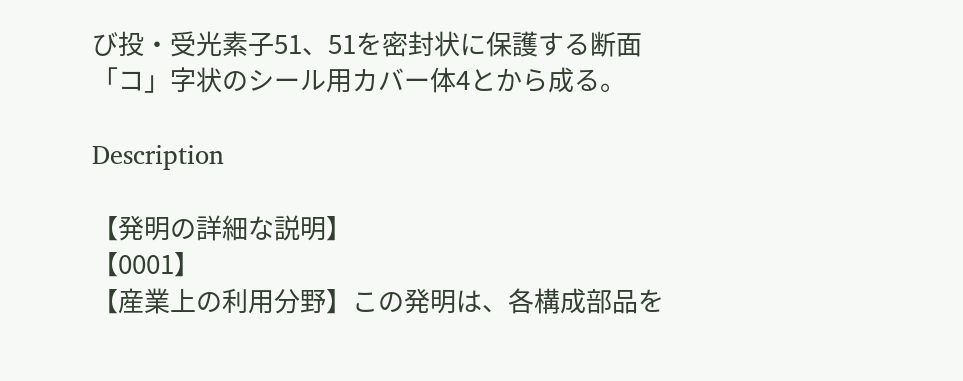び投・受光素子51、51を密封状に保護する断面
「コ」字状のシール用カバー体4とから成る。

Description

【発明の詳細な説明】
【0001】
【産業上の利用分野】この発明は、各構成部品を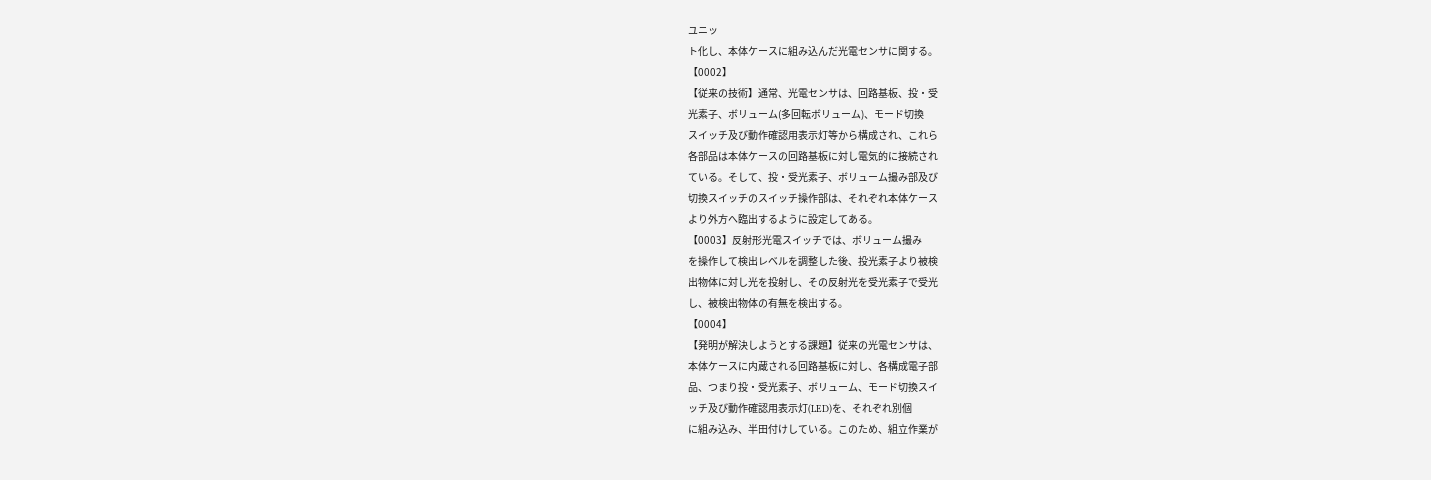ユニッ
ト化し、本体ケースに組み込んだ光電センサに関する。
【0002】
【従来の技術】通常、光電センサは、回路基板、投・受
光素子、ボリューム(多回転ボリューム)、モード切換
スイッチ及び動作確認用表示灯等から構成され、これら
各部品は本体ケースの回路基板に対し電気的に接続され
ている。そして、投・受光素子、ボリューム撮み部及び
切換スイッチのスイッチ操作部は、それぞれ本体ケース
より外方へ臨出するように設定してある。
【0003】反射形光電スイッチでは、ボリューム撮み
を操作して検出レベルを調整した後、投光素子より被検
出物体に対し光を投射し、その反射光を受光素子で受光
し、被検出物体の有無を検出する。
【0004】
【発明が解決しようとする課題】従来の光電センサは、
本体ケースに内蔵される回路基板に対し、各構成電子部
品、つまり投・受光素子、ボリューム、モード切換スイ
ッチ及び動作確認用表示灯(LED)を、それぞれ別個
に組み込み、半田付けしている。このため、組立作業が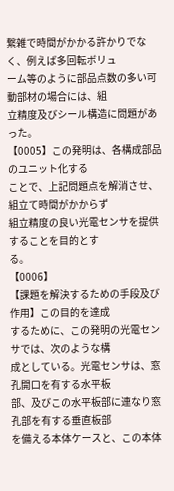繋雑で時間がかかる許かりでなく、例えば多回転ボリュ
ーム等のように部品点数の多い可動部材の場合には、組
立精度及びシール構造に問題があった。
【0005】この発明は、各構成部品のユニット化する
ことで、上記問題点を解消させ、組立て時間がかからず
組立精度の良い光電センサを提供することを目的とす
る。
【0006】
【課題を解決するための手段及び作用】この目的を達成
するために、この発明の光電センサでは、次のような構
成としている。光電センサは、窓孔開口を有する水平板
部、及びこの水平板部に連なり窓孔部を有する垂直板部
を備える本体ケースと、この本体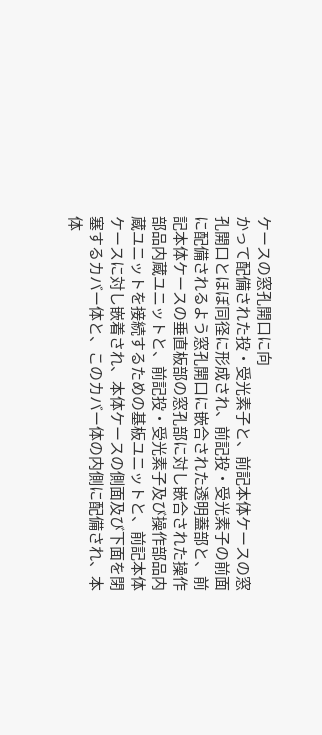ケースの窓孔開口に向
かって配備された投・受光素子と、前記本体ケースの窓
孔開口とほぼ同径に形成され、前記投・受光素子の前面
に配備されるよう窓孔開口に嵌合された透明蓋部と、前
記本体ケースの垂直板部の窓孔部に対し嵌合された操作
部品内蔵ユニットと、前記投・受光素子及び操作部品内
蔵ユニットを接続するための基板ユニットと、前記本体
ケースに対し嵌着され、本体ケースの側面及び下面を閉
塞するカバー体と、このカバー体の内側に配備され、本
体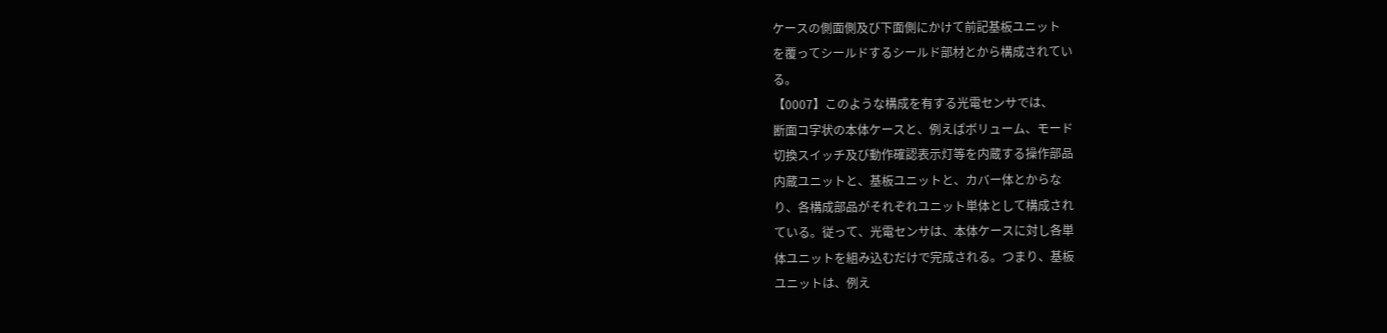ケースの側面側及び下面側にかけて前記基板ユニット
を覆ってシールドするシールド部材とから構成されてい
る。
【0007】このような構成を有する光電センサでは、
断面コ字状の本体ケースと、例えばボリューム、モード
切換スイッチ及び動作確認表示灯等を内蔵する操作部品
内蔵ユニットと、基板ユニットと、カバー体とからな
り、各構成部品がそれぞれユニット単体として構成され
ている。従って、光電センサは、本体ケースに対し各単
体ユニットを組み込むだけで完成される。つまり、基板
ユニットは、例え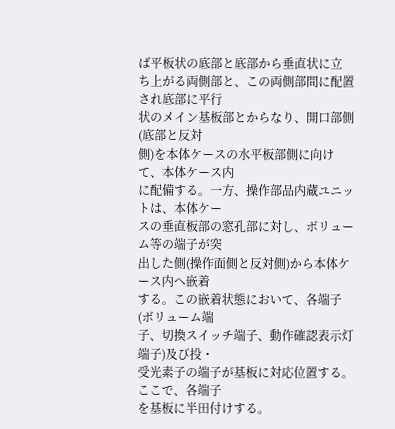ば平板状の底部と底部から垂直状に立
ち上がる両側部と、この両側部間に配置され底部に平行
状のメイン基板部とからなり、開口部側(底部と反対
側)を本体ケースの水平板部側に向けて、本体ケース内
に配備する。一方、操作部品内蔵ユニットは、本体ケー
スの垂直板部の窓孔部に対し、ボリューム等の端子が突
出した側(操作面側と反対側)から本体ケース内へ嵌着
する。この嵌着状態において、各端子(ボリューム端
子、切換スイッチ端子、動作確認表示灯端子)及び投・
受光素子の端子が基板に対応位置する。ここで、各端子
を基板に半田付けする。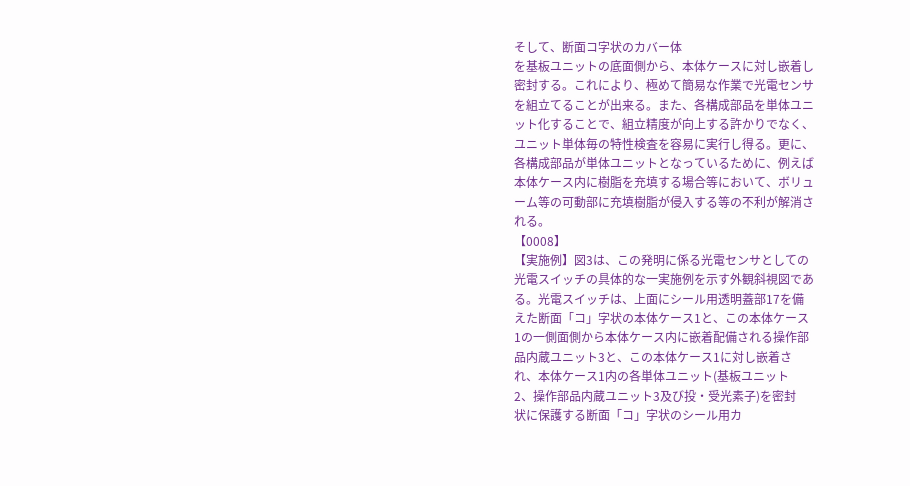そして、断面コ字状のカバー体
を基板ユニットの底面側から、本体ケースに対し嵌着し
密封する。これにより、極めて簡易な作業で光電センサ
を組立てることが出来る。また、各構成部品を単体ユニ
ット化することで、組立精度が向上する許かりでなく、
ユニット単体毎の特性検査を容易に実行し得る。更に、
各構成部品が単体ユニットとなっているために、例えば
本体ケース内に樹脂を充填する場合等において、ボリュ
ーム等の可動部に充填樹脂が侵入する等の不利が解消さ
れる。
【0008】
【実施例】図3は、この発明に係る光電センサとしての
光電スイッチの具体的な一実施例を示す外観斜視図であ
る。光電スイッチは、上面にシール用透明蓋部17を備
えた断面「コ」字状の本体ケース1と、この本体ケース
1の一側面側から本体ケース内に嵌着配備される操作部
品内蔵ユニット3と、この本体ケース1に対し嵌着さ
れ、本体ケース1内の各単体ユニット(基板ユニット
2、操作部品内蔵ユニット3及び投・受光素子)を密封
状に保護する断面「コ」字状のシール用カ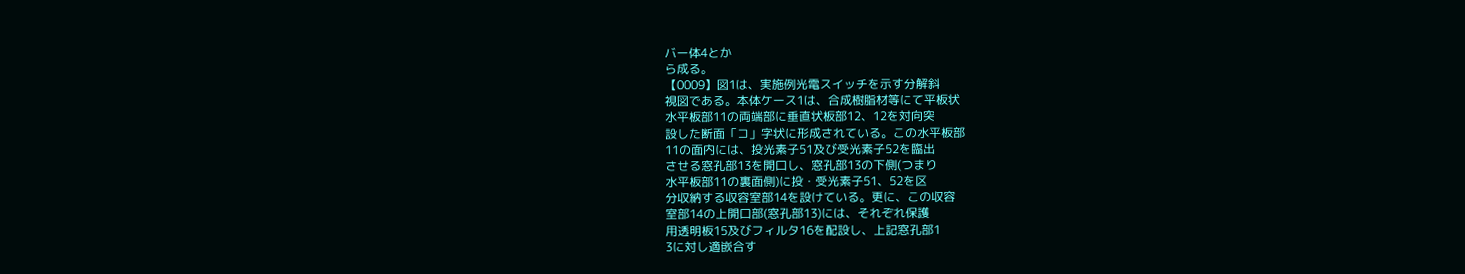バー体4とか
ら成る。
【0009】図1は、実施例光電スイッチを示す分解斜
視図である。本体ケース1は、合成樹脂材等にて平板状
水平板部11の両端部に垂直状板部12、12を対向突
設した断面「コ」字状に形成されている。この水平板部
11の面内には、投光素子51及び受光素子52を臨出
させる窓孔部13を開口し、窓孔部13の下側(つまり
水平板部11の裏面側)に投・受光素子51、52を区
分収納する収容室部14を設けている。更に、この収容
室部14の上開口部(窓孔部13)には、それぞれ保護
用透明板15及びフィルタ16を配設し、上記窓孔部1
3に対し適嵌合す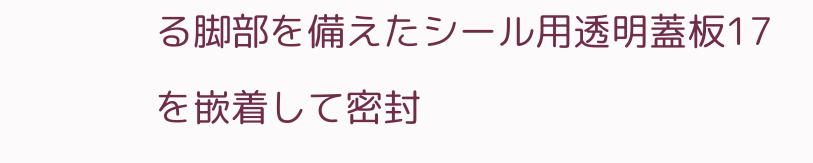る脚部を備えたシール用透明蓋板17
を嵌着して密封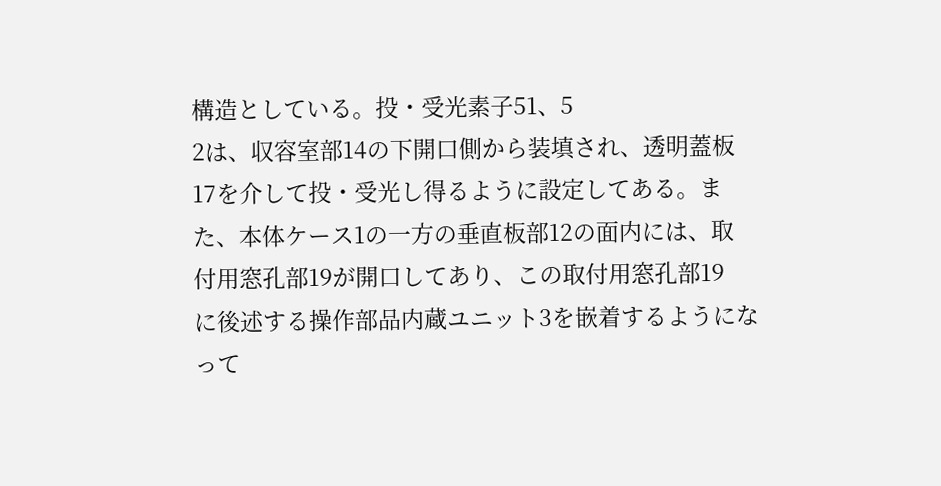構造としている。投・受光素子51、5
2は、収容室部14の下開口側から装填され、透明蓋板
17を介して投・受光し得るように設定してある。ま
た、本体ケース1の一方の垂直板部12の面内には、取
付用窓孔部19が開口してあり、この取付用窓孔部19
に後述する操作部品内蔵ユニット3を嵌着するようにな
って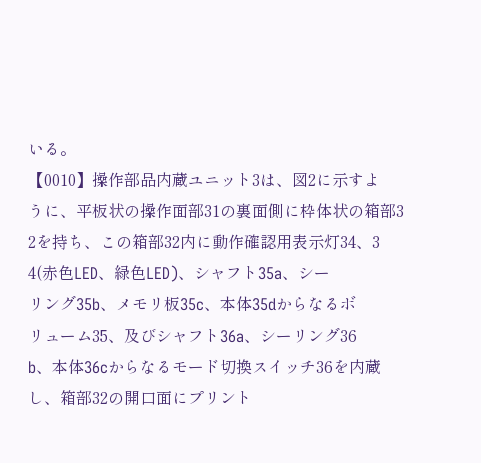いる。
【0010】操作部品内蔵ユニット3は、図2に示すよ
うに、平板状の操作面部31の裏面側に枠体状の箱部3
2を持ち、この箱部32内に動作確認用表示灯34、3
4(赤色LED、緑色LED)、シャフト35a、シー
リング35b、メモリ板35c、本体35dからなるボ
リューム35、及びシャフト36a、シーリング36
b、本体36cからなるモード切換スイッチ36を内蔵
し、箱部32の開口面にプリント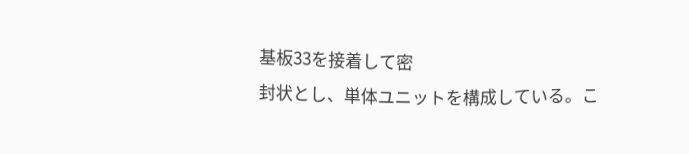基板33を接着して密
封状とし、単体ユニットを構成している。こ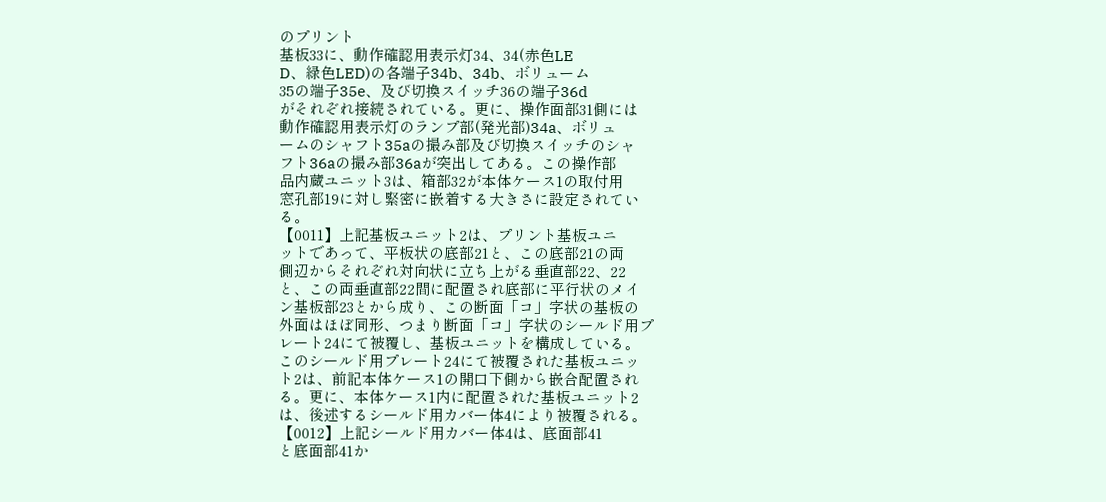のプリント
基板33に、動作確認用表示灯34、34(赤色LE
D、緑色LED)の各端子34b、34b、ボリューム
35の端子35e、及び切換スイッチ36の端子36d
がそれぞれ接続されている。更に、操作面部31側には
動作確認用表示灯のランプ部(発光部)34a、ボリュ
ームのシャフト35aの撮み部及び切換スイッチのシャ
フト36aの撮み部36aが突出してある。この操作部
品内蔵ユニット3は、箱部32が本体ケース1の取付用
窓孔部19に対し緊密に嵌着する大きさに設定されてい
る。
【0011】上記基板ユニット2は、プリント基板ユニ
ットであって、平板状の底部21と、この底部21の両
側辺からそれぞれ対向状に立ち上がる垂直部22、22
と、この両垂直部22間に配置され底部に平行状のメイ
ン基板部23とから成り、この断面「コ」字状の基板の
外面はほぼ同形、つまり断面「コ」字状のシールド用プ
レート24にて被覆し、基板ユニットを構成している。
このシールド用プレート24にて被覆された基板ユニッ
ト2は、前記本体ケース1の開口下側から嵌合配置され
る。更に、本体ケース1内に配置された基板ユニット2
は、後述するシールド用カバー体4により被覆される。
【0012】上記シールド用カバー体4は、底面部41
と底面部41か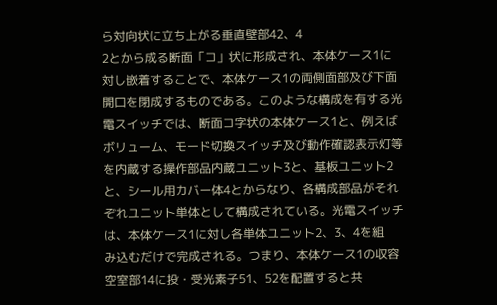ら対向状に立ち上がる垂直壁部42、4
2とから成る断面「コ」状に形成され、本体ケース1に
対し嵌着することで、本体ケース1の両側面部及び下面
開口を閉成するものである。このような構成を有する光
電スイッチでは、断面コ字状の本体ケース1と、例えば
ボリューム、モード切換スイッチ及び動作確認表示灯等
を内蔵する操作部品内蔵ユニット3と、基板ユニット2
と、シール用カバー体4とからなり、各構成部品がそれ
ぞれユニット単体として構成されている。光電スイッチ
は、本体ケース1に対し各単体ユニット2、3、4を組
み込むだけで完成される。つまり、本体ケース1の収容
空室部14に投・受光素子51、52を配置すると共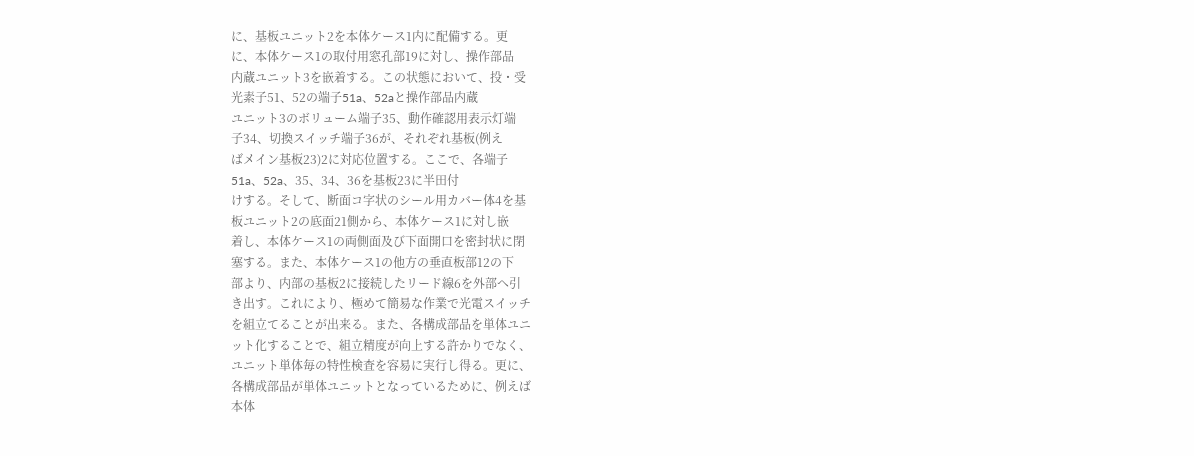に、基板ユニット2を本体ケース1内に配備する。更
に、本体ケース1の取付用窓孔部19に対し、操作部品
内蔵ユニット3を嵌着する。この状態において、投・受
光素子51、52の端子51a、52aと操作部品内蔵
ユニット3のボリューム端子35、動作確認用表示灯端
子34、切換スイッチ端子36が、それぞれ基板(例え
ばメイン基板23)2に対応位置する。ここで、各端子
51a、52a、35、34、36を基板23に半田付
けする。そして、断面コ字状のシール用カバー体4を基
板ユニット2の底面21側から、本体ケース1に対し嵌
着し、本体ケース1の両側面及び下面開口を密封状に閉
塞する。また、本体ケース1の他方の垂直板部12の下
部より、内部の基板2に接続したリード線6を外部へ引
き出す。これにより、極めて簡易な作業で光電スイッチ
を組立てることが出来る。また、各構成部品を単体ユニ
ット化することで、組立精度が向上する許かりでなく、
ユニット単体毎の特性検査を容易に実行し得る。更に、
各構成部品が単体ユニットとなっているために、例えば
本体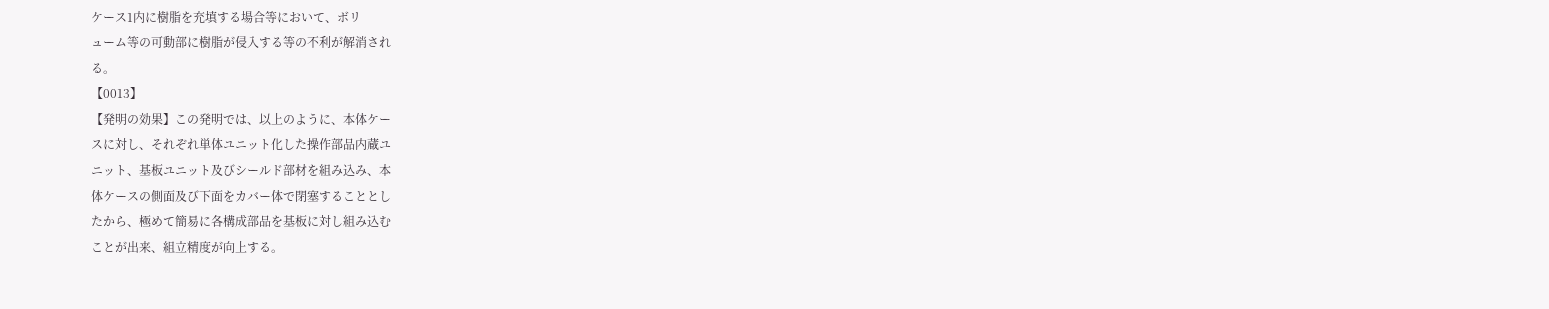ケース1内に樹脂を充填する場合等において、ボリ
ューム等の可動部に樹脂が侵入する等の不利が解消され
る。
【0013】
【発明の効果】この発明では、以上のように、本体ケー
スに対し、それぞれ単体ユニット化した操作部品内蔵ユ
ニット、基板ユニット及びシールド部材を組み込み、本
体ケースの側面及び下面をカバー体で閉塞することとし
たから、極めて簡易に各構成部品を基板に対し組み込む
ことが出来、組立精度が向上する。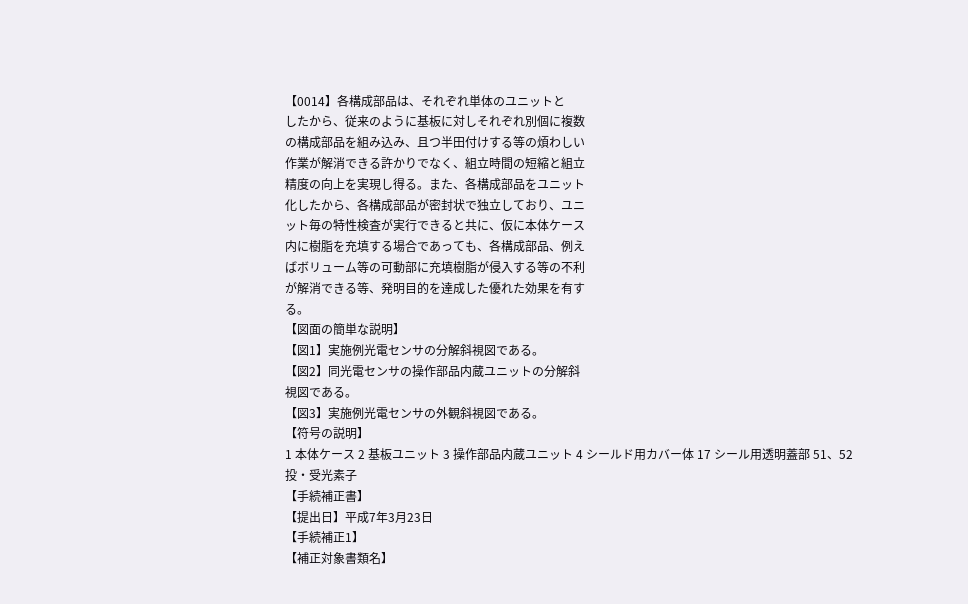【0014】各構成部品は、それぞれ単体のユニットと
したから、従来のように基板に対しそれぞれ別個に複数
の構成部品を組み込み、且つ半田付けする等の煩わしい
作業が解消できる許かりでなく、組立時間の短縮と組立
精度の向上を実現し得る。また、各構成部品をユニット
化したから、各構成部品が密封状で独立しており、ユニ
ット毎の特性検査が実行できると共に、仮に本体ケース
内に樹脂を充填する場合であっても、各構成部品、例え
ばボリューム等の可動部に充填樹脂が侵入する等の不利
が解消できる等、発明目的を達成した優れた効果を有す
る。
【図面の簡単な説明】
【図1】実施例光電センサの分解斜視図である。
【図2】同光電センサの操作部品内蔵ユニットの分解斜
視図である。
【図3】実施例光電センサの外観斜視図である。
【符号の説明】
1 本体ケース 2 基板ユニット 3 操作部品内蔵ユニット 4 シールド用カバー体 17 シール用透明蓋部 51、52 投・受光素子
【手続補正書】
【提出日】平成7年3月23日
【手続補正1】
【補正対象書類名】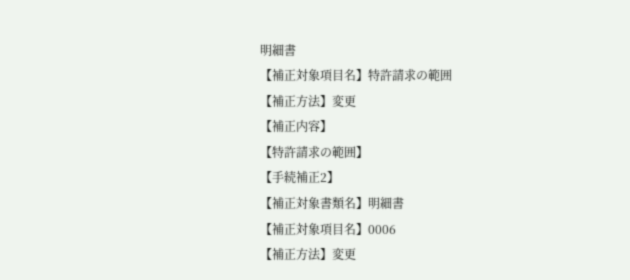明細書
【補正対象項目名】特許請求の範囲
【補正方法】変更
【補正内容】
【特許請求の範囲】
【手続補正2】
【補正対象書類名】明細書
【補正対象項目名】0006
【補正方法】変更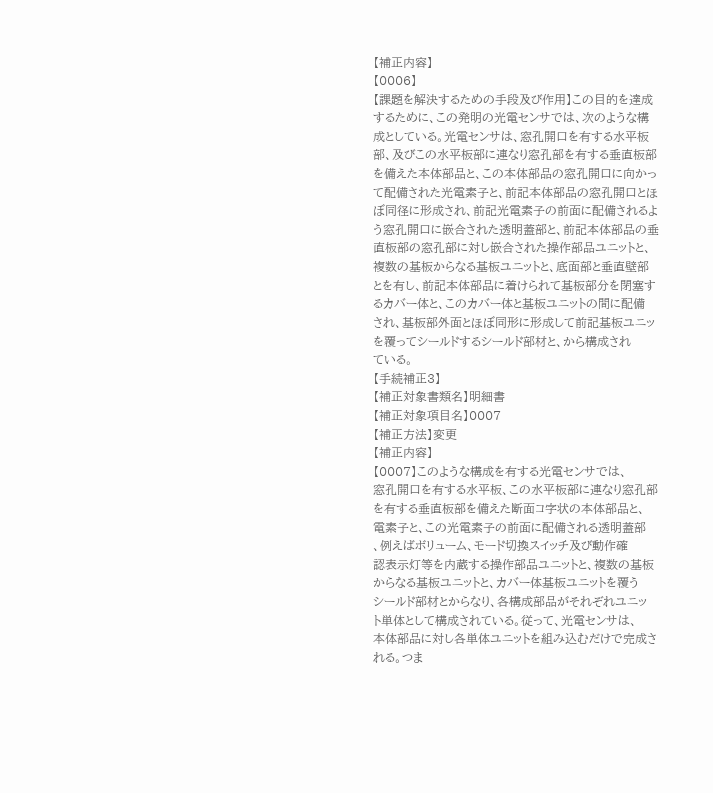【補正内容】
【0006】
【課題を解決するための手段及び作用】この目的を達成
するために、この発明の光電センサでは、次のような構
成としている。光電センサは、窓孔開口を有する水平板
部、及びこの水平板部に連なり窓孔部を有する垂直板部
を備えた本体部品と、この本体部品の窓孔開口に向かっ
て配備された光電素子と、前記本体部品の窓孔開口とほ
ぼ同径に形成され、前記光電素子の前面に配備されるよ
う窓孔開口に嵌合された透明蓋部と、前記本体部品の垂
直板部の窓孔部に対し嵌合された操作部品ユニットと、
複数の基板からなる基板ユニットと、底面部と垂直壁部
とを有し、前記本体部品に着けられて基板部分を閉塞す
るカバー体と、このカバー体と基板ユニットの間に配備
され、基板部外面とほぼ同形に形成して前記基板ユニッ
を覆ってシールドするシールド部材と、から構成され
ている。
【手続補正3】
【補正対象書類名】明細書
【補正対象項目名】0007
【補正方法】変更
【補正内容】
【0007】このような構成を有する光電センサでは、
窓孔開口を有する水平板、この水平板部に連なり窓孔部
を有する垂直板部を備えた断面コ字状の本体部品と、
電素子と、この光電素子の前面に配備される透明蓋部
、例えばボリューム、モード切換スイッチ及び動作確
認表示灯等を内蔵する操作部品ユニットと、複数の基板
からなる基板ユニットと、カバー体基板ユニットを覆う
シールド部材とからなり、各構成部品がそれぞれユニッ
ト単体として構成されている。従って、光電センサは、
本体部品に対し各単体ユニットを組み込むだけで完成さ
れる。つま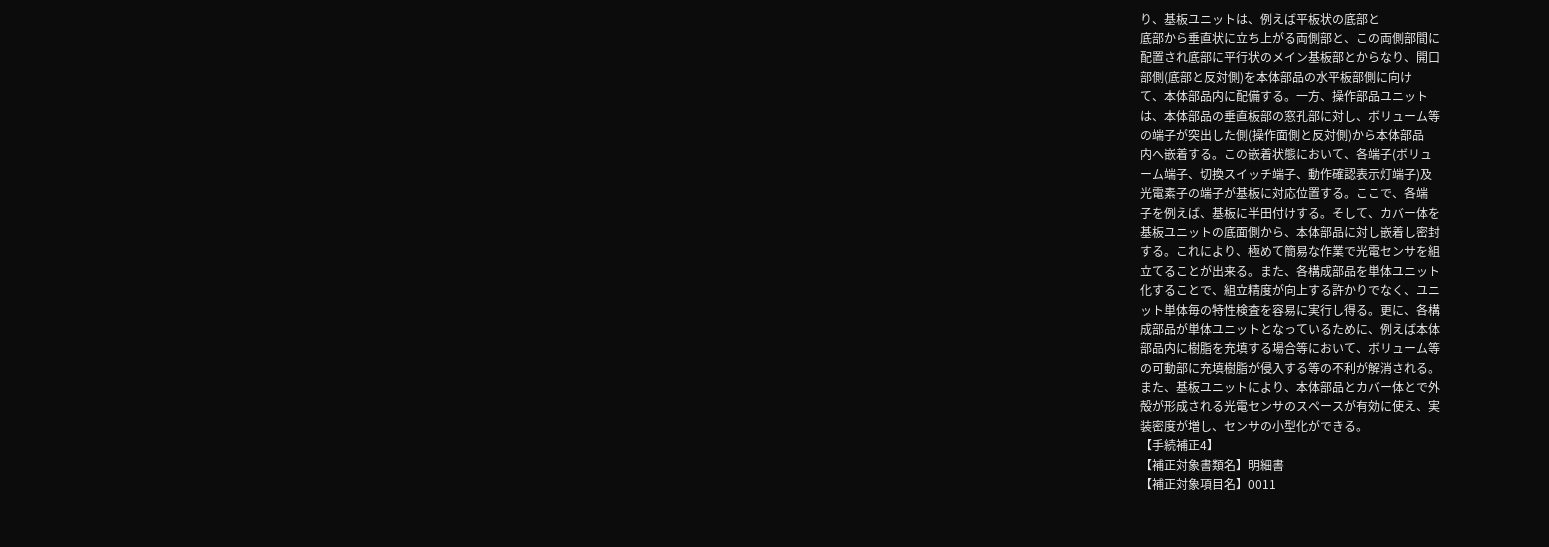り、基板ユニットは、例えば平板状の底部と
底部から垂直状に立ち上がる両側部と、この両側部間に
配置され底部に平行状のメイン基板部とからなり、開口
部側(底部と反対側)を本体部品の水平板部側に向け
て、本体部品内に配備する。一方、操作部品ユニット
は、本体部品の垂直板部の窓孔部に対し、ボリューム等
の端子が突出した側(操作面側と反対側)から本体部品
内へ嵌着する。この嵌着状態において、各端子(ボリュ
ーム端子、切換スイッチ端子、動作確認表示灯端子)及
光電素子の端子が基板に対応位置する。ここで、各端
子を例えば、基板に半田付けする。そして、カバー体を
基板ユニットの底面側から、本体部品に対し嵌着し密封
する。これにより、極めて簡易な作業で光電センサを組
立てることが出来る。また、各構成部品を単体ユニット
化することで、組立精度が向上する許かりでなく、ユニ
ット単体毎の特性検査を容易に実行し得る。更に、各構
成部品が単体ユニットとなっているために、例えば本体
部品内に樹脂を充填する場合等において、ボリューム等
の可動部に充填樹脂が侵入する等の不利が解消される。
また、基板ユニットにより、本体部品とカバー体とで外
殻が形成される光電センサのスペースが有効に使え、実
装密度が増し、センサの小型化ができる。
【手続補正4】
【補正対象書類名】明細書
【補正対象項目名】0011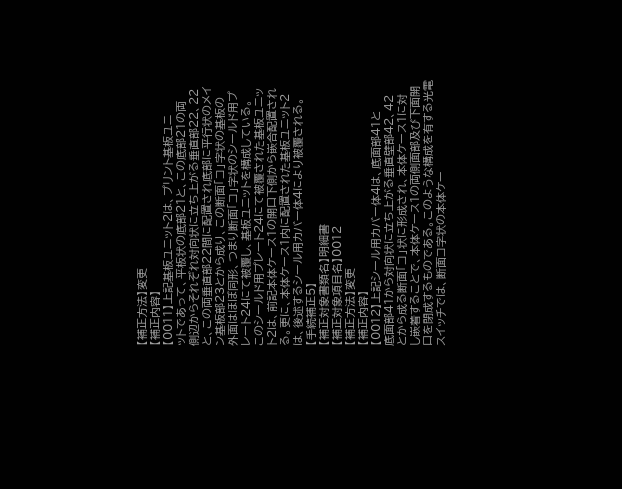【補正方法】変更
【補正内容】
【0011】上記基板ユニット2は、プリント基板ユニ
ットであって、平板状の底部21と、この底部21の両
側辺からそれぞれ対向状に立ち上がる垂直部22、22
と、この両垂直部22間に配置され底部に平行状のメイ
ン基板部23とから成り、この断面「コ」字状の基板の
外面はほぼ同形、つまり断面「コ」字状のシールド用プ
レート24にて被覆し、基板ユニットを構成している。
このシールド用プレート24にて被覆された基板ユニッ
ト2は、前記本体ケース1の開口下側から嵌合配置され
る。更に、本体ケース1内に配置された基板ユニット2
は、後述するシール用カバー体4により被覆される。
【手続補正5】
【補正対象書類名】明細書
【補正対象項目名】0012
【補正方法】変更
【補正内容】
【0012】上記シール用カバー体4は、底面部41と
底面部41から対向状に立ち上がる垂直壁部42、42
とから成る断面「コ」状に形成され、本体ケース1に対
し嵌着することで、本体ケース1の両側面部及び下面開
口を閉成するものである。このような構成を有する光電
スイッチでは、断面コ字状の本体ケー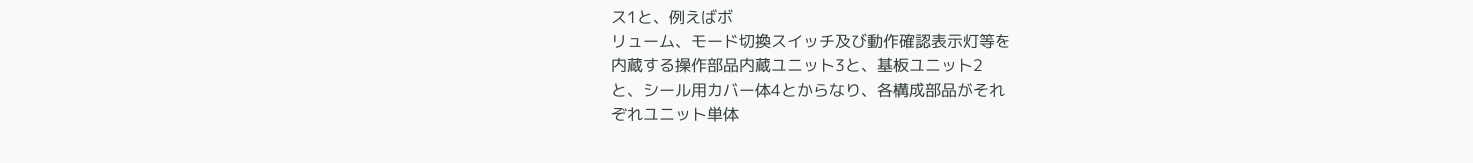ス1と、例えばボ
リューム、モード切換スイッチ及び動作確認表示灯等を
内蔵する操作部品内蔵ユニット3と、基板ユニット2
と、シール用カバー体4とからなり、各構成部品がそれ
ぞれユニット単体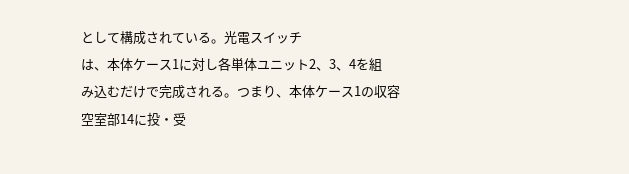として構成されている。光電スイッチ
は、本体ケース1に対し各単体ユニット2、3、4を組
み込むだけで完成される。つまり、本体ケース1の収容
空室部14に投・受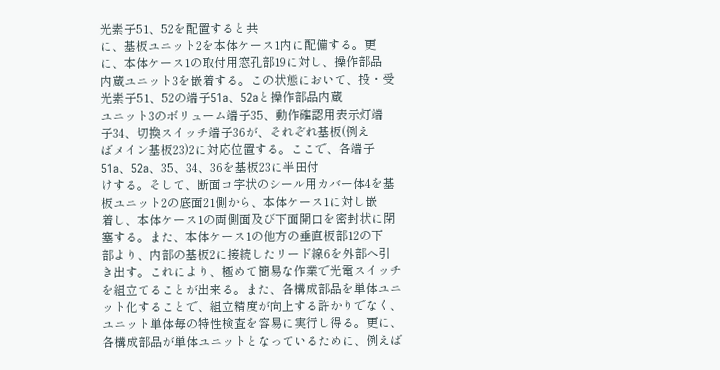光素子51、52を配置すると共
に、基板ユニット2を本体ケース1内に配備する。更
に、本体ケース1の取付用窓孔部19に対し、操作部品
内蔵ユニット3を嵌着する。この状態において、投・受
光素子51、52の端子51a、52aと操作部品内蔵
ユニット3のボリューム端子35、動作確認用表示灯端
子34、切換スイッチ端子36が、それぞれ基板(例え
ばメイン基板23)2に対応位置する。ここで、各端子
51a、52a、35、34、36を基板23に半田付
けする。そして、断面コ字状のシール用カバー体4を基
板ユニット2の底面21側から、本体ケース1に対し嵌
着し、本体ケース1の両側面及び下面開口を密封状に閉
塞する。また、本体ケース1の他方の垂直板部12の下
部より、内部の基板2に接続したリード線6を外部へ引
き出す。これにより、極めて簡易な作業で光電スイッチ
を組立てることが出来る。また、各構成部品を単体ユニ
ット化することで、組立精度が向上する許かりでなく、
ユニット単体毎の特性検査を容易に実行し得る。更に、
各構成部品が単体ユニットとなっているために、例えば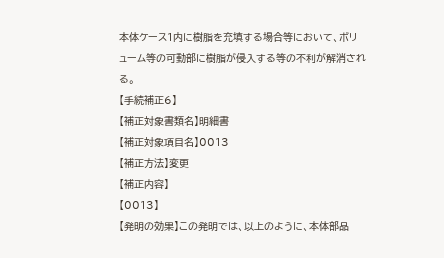本体ケース1内に樹脂を充填する場合等において、ボリ
ューム等の可動部に樹脂が侵入する等の不利が解消され
る。
【手続補正6】
【補正対象書類名】明細書
【補正対象項目名】0013
【補正方法】変更
【補正内容】
【0013】
【発明の効果】この発明では、以上のように、本体部品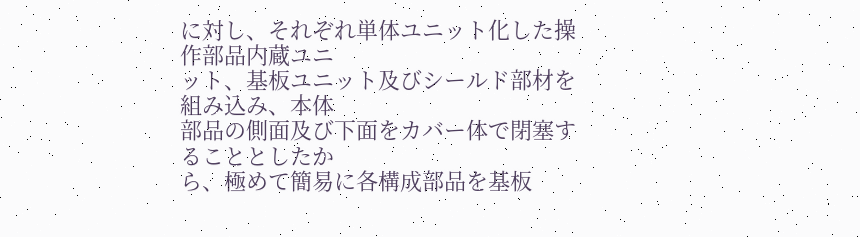に対し、それぞれ単体ユニット化した操作部品内蔵ユニ
ット、基板ユニット及びシールド部材を組み込み、本体
部品の側面及び下面をカバー体で閉塞することとしたか
ら、極めて簡易に各構成部品を基板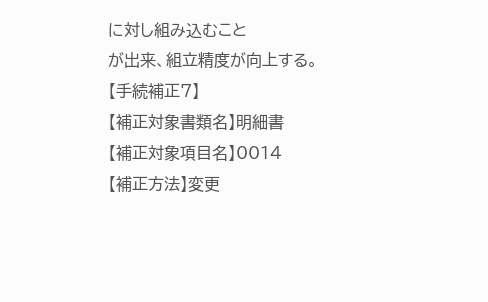に対し組み込むこと
が出来、組立精度が向上する。
【手続補正7】
【補正対象書類名】明細書
【補正対象項目名】0014
【補正方法】変更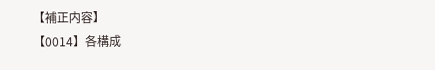【補正内容】
【0014】各構成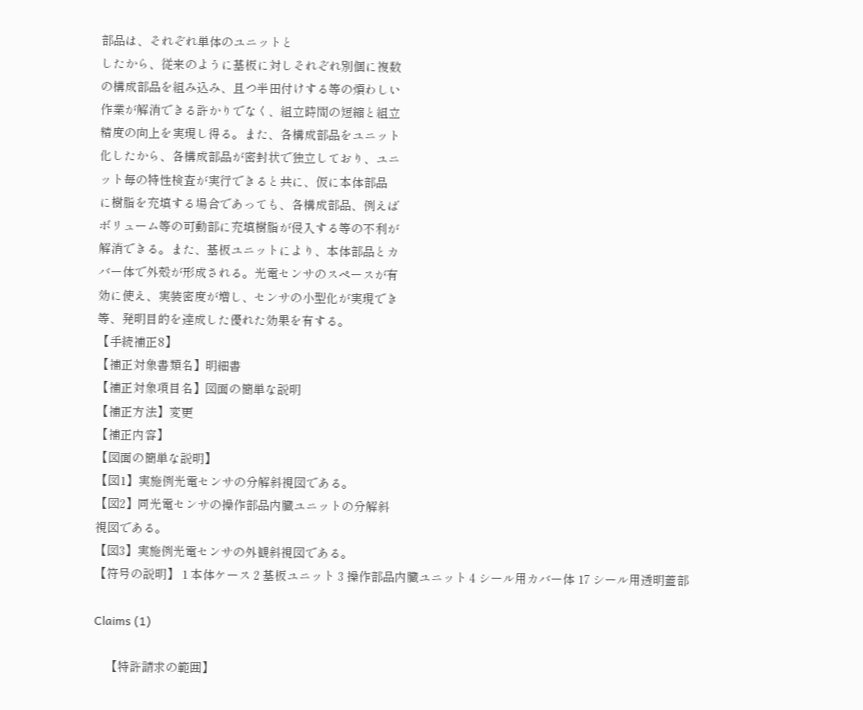部品は、それぞれ単体のユニットと
したから、従来のように基板に対しそれぞれ別個に複数
の構成部品を組み込み、且つ半田付けする等の煩わしい
作業が解消できる許かりでなく、組立時間の短縮と組立
精度の向上を実現し得る。また、各構成部品をユニット
化したから、各構成部品が密封状で独立しており、ユニ
ット毎の特性検査が実行できると共に、仮に本体部品
に樹脂を充填する場合であっても、各構成部品、例えば
ボリューム等の可動部に充填樹脂が侵入する等の不利が
解消できる。また、基板ユニットにより、本体部品とカ
バー体で外殻が形成される。光電センサのスペースが有
効に使え、実装密度が増し、センサの小型化が実現でき
等、発明目的を達成した優れた効果を有する。
【手続補正8】
【補正対象書類名】明細書
【補正対象項目名】図面の簡単な説明
【補正方法】変更
【補正内容】
【図面の簡単な説明】
【図1】実施例光電センサの分解斜視図である。
【図2】同光電センサの操作部品内臓ユニットの分解斜
視図である。
【図3】実施例光電センサの外観斜視図である。
【符号の説明】 1 本体ケース 2 基板ユニット 3 操作部品内臓ユニット 4 シール用カバー体 17 シール用透明蓋部

Claims (1)

    【特許請求の範囲】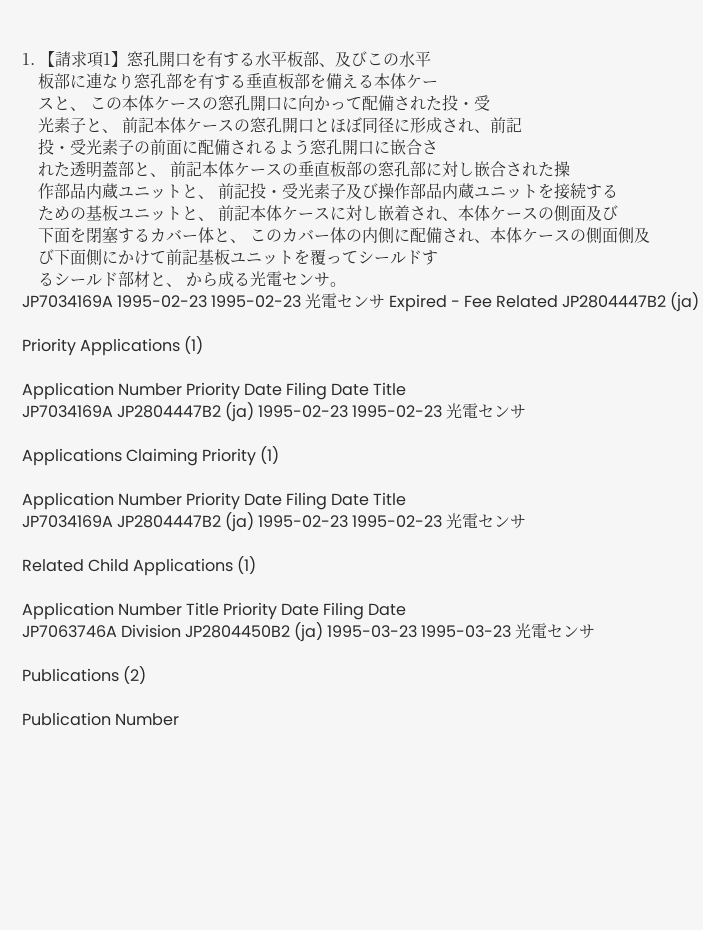1. 【請求項1】窓孔開口を有する水平板部、及びこの水平
    板部に連なり窓孔部を有する垂直板部を備える本体ケー
    スと、 この本体ケースの窓孔開口に向かって配備された投・受
    光素子と、 前記本体ケースの窓孔開口とほぼ同径に形成され、前記
    投・受光素子の前面に配備されるよう窓孔開口に嵌合さ
    れた透明蓋部と、 前記本体ケースの垂直板部の窓孔部に対し嵌合された操
    作部品内蔵ユニットと、 前記投・受光素子及び操作部品内蔵ユニットを接続する
    ための基板ユニットと、 前記本体ケースに対し嵌着され、本体ケースの側面及び
    下面を閉塞するカバー体と、 このカバー体の内側に配備され、本体ケースの側面側及
    び下面側にかけて前記基板ユニットを覆ってシールドす
    るシールド部材と、 から成る光電センサ。
JP7034169A 1995-02-23 1995-02-23 光電センサ Expired - Fee Related JP2804447B2 (ja)

Priority Applications (1)

Application Number Priority Date Filing Date Title
JP7034169A JP2804447B2 (ja) 1995-02-23 1995-02-23 光電センサ

Applications Claiming Priority (1)

Application Number Priority Date Filing Date Title
JP7034169A JP2804447B2 (ja) 1995-02-23 1995-02-23 光電センサ

Related Child Applications (1)

Application Number Title Priority Date Filing Date
JP7063746A Division JP2804450B2 (ja) 1995-03-23 1995-03-23 光電センサ

Publications (2)

Publication Number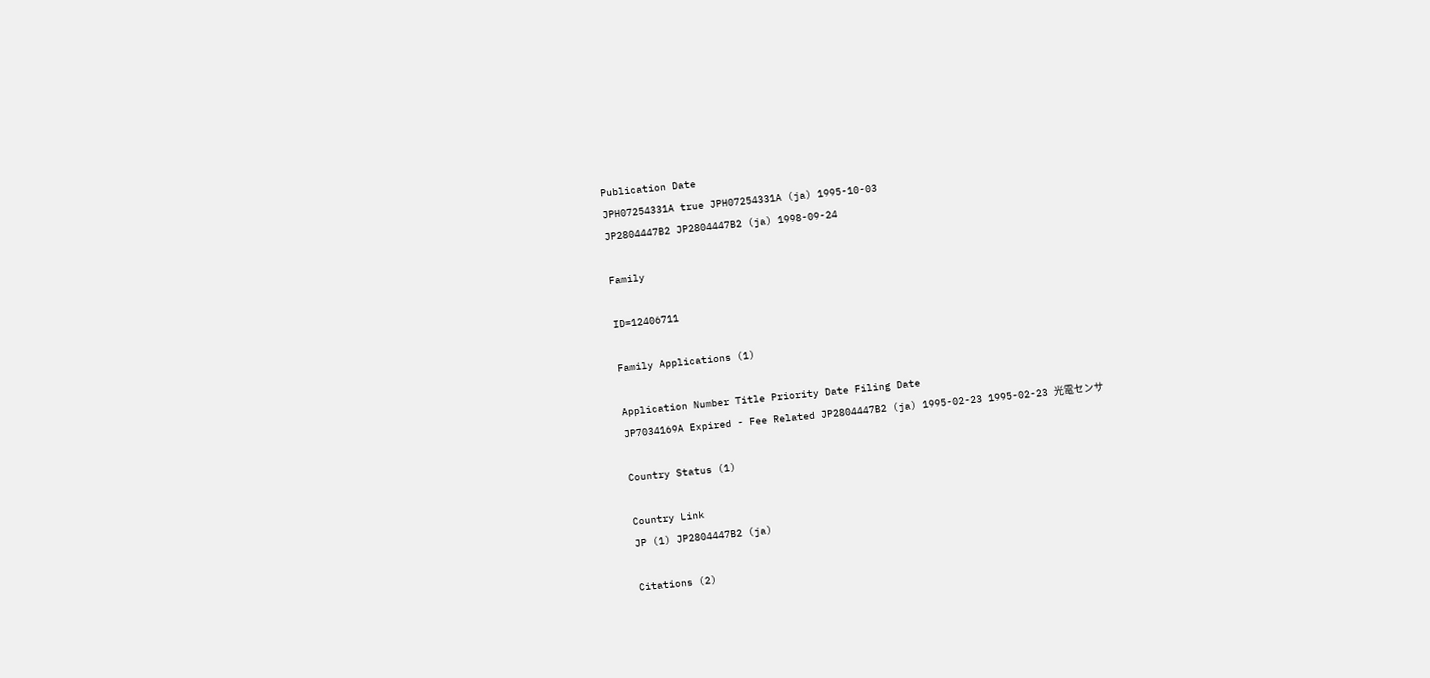Publication Date
JPH07254331A true JPH07254331A (ja) 1995-10-03
JP2804447B2 JP2804447B2 (ja) 1998-09-24

Family

ID=12406711

Family Applications (1)

Application Number Title Priority Date Filing Date
JP7034169A Expired - Fee Related JP2804447B2 (ja) 1995-02-23 1995-02-23 光電センサ

Country Status (1)

Country Link
JP (1) JP2804447B2 (ja)

Citations (2)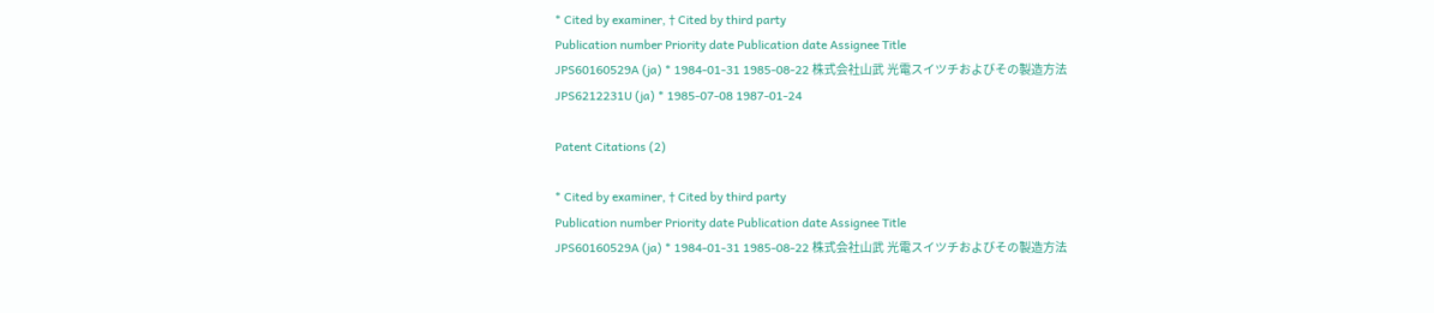* Cited by examiner, † Cited by third party
Publication number Priority date Publication date Assignee Title
JPS60160529A (ja) * 1984-01-31 1985-08-22 株式会社山武 光電スイツチおよびその製造方法
JPS6212231U (ja) * 1985-07-08 1987-01-24

Patent Citations (2)

* Cited by examiner, † Cited by third party
Publication number Priority date Publication date Assignee Title
JPS60160529A (ja) * 1984-01-31 1985-08-22 株式会社山武 光電スイツチおよびその製造方法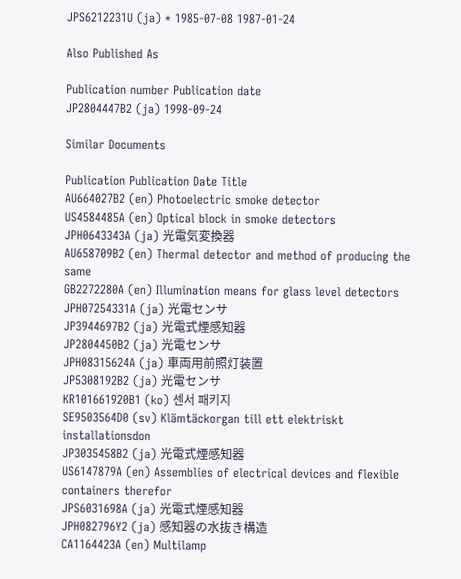JPS6212231U (ja) * 1985-07-08 1987-01-24

Also Published As

Publication number Publication date
JP2804447B2 (ja) 1998-09-24

Similar Documents

Publication Publication Date Title
AU664027B2 (en) Photoelectric smoke detector
US4584485A (en) Optical block in smoke detectors
JPH0643343A (ja) 光電気変換器
AU658709B2 (en) Thermal detector and method of producing the same
GB2272280A (en) Illumination means for glass level detectors
JPH07254331A (ja) 光電センサ
JP3944697B2 (ja) 光電式煙感知器
JP2804450B2 (ja) 光電センサ
JPH08315624A (ja) 車両用前照灯装置
JP5308192B2 (ja) 光電センサ
KR101661920B1 (ko) 센서 패키지
SE9503564D0 (sv) Klämtäckorgan till ett elektriskt installationsdon
JP3035458B2 (ja) 光電式煙感知器
US6147879A (en) Assemblies of electrical devices and flexible containers therefor
JPS6031698A (ja) 光電式煙感知器
JPH082796Y2 (ja) 感知器の水抜き構造
CA1164423A (en) Multilamp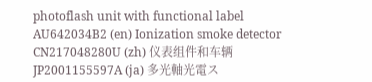photoflash unit with functional label
AU642034B2 (en) Ionization smoke detector
CN217048280U (zh) 仪表组件和车辆
JP2001155597A (ja) 多光軸光電ス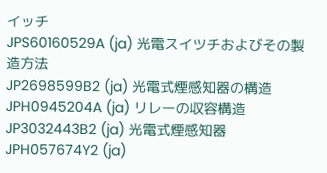イッチ
JPS60160529A (ja) 光電スイツチおよびその製造方法
JP2698599B2 (ja) 光電式煙感知器の構造
JPH0945204A (ja) リレーの収容構造
JP3032443B2 (ja) 光電式煙感知器
JPH057674Y2 (ja)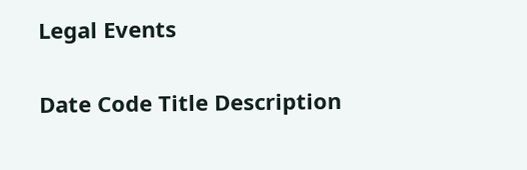Legal Events

Date Code Title Description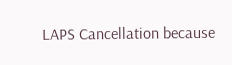LAPS Cancellation because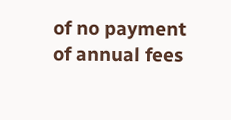of no payment of annual fees